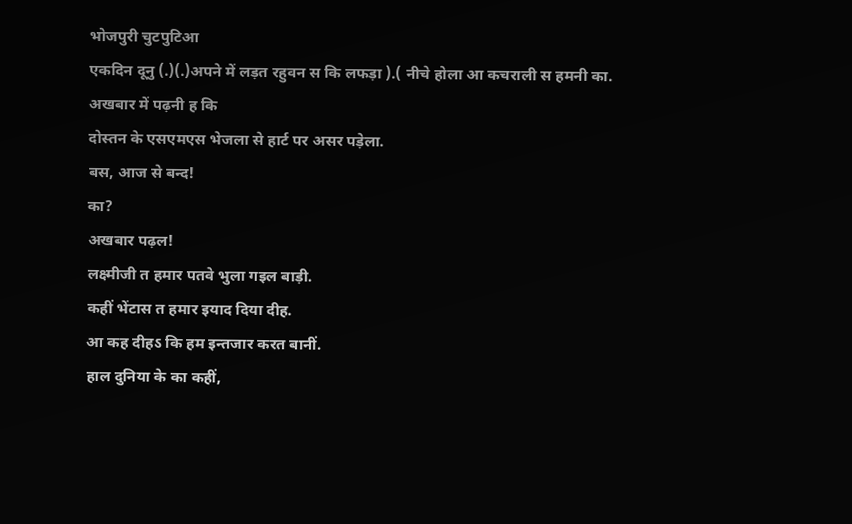भोजपुरी चुटपुटिआ
एकदिन दूनु (.)(.)अपने में लड़त रहुवन स कि लफड़ा ).( नीचे होला आ कचराली स हमनी का.
अखबार में पढ़नी ह कि
दोस्तन के एसएमएस भेजला से हार्ट पर असर पड़ेला.
बस, आज से बन्द!
का?
अखबार पढ़ल!
लक्ष्मीजी त हमार पतवे भुला गइल बाड़ी.
कहीं भेंटास त हमार इयाद दिया दीह.
आ कह दीहऽ कि हम इन्तजार करत बानीं.
हाल दुनिया के का कहीं,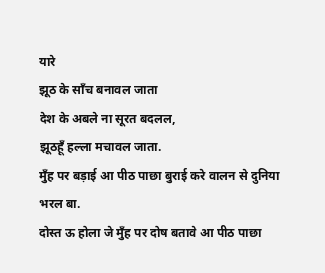यारे
झूठ के साँच बनावल जाता
देश के अबले ना सूरत बदलल,
झूठहूँ हल्ला मचावल जाता.
मुँह पर बड़ाई आ पीठ पाछा बुराई करे वालन से दुनिया भरल बा.
दोस्त ऊ होला जे मुँह पर दोष बतावे आ पीठ पाछा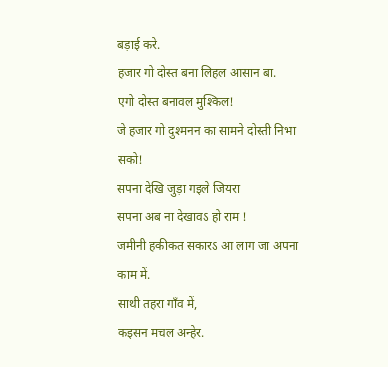बड़ाई करे.
हजार गो दोस्त बना लिहल आसान बा.
एगो दोस्त बनावल मुश्किल!
जे हजार गो दुश्मनन का सामने दोस्ती निभा सको!
सपना देखि जुड़ा गइले जियरा
सपना अब ना देखावऽ हो राम !
जमीनी हकीकत सकारऽ आ लाग जा अपना काम में.
साथी तहरा गाँव में,
कइसन मचल अन्हेर.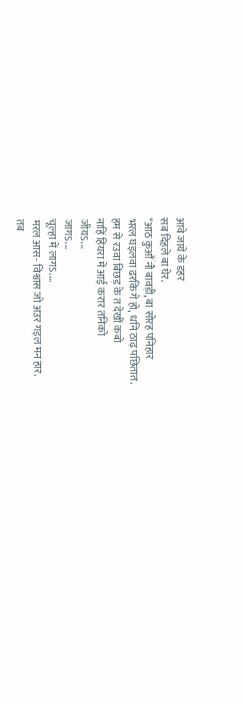आवे जाये के डहर
सब दिहले बा घेर.
"आठ कुआँ नौ बावड़ी, बा सोरह पनिहार
भरल घइलवा ढरकि गे हो, धनि ठाढ़ पछितात.
हम से रउवा बिछड़ के त देखीं कबो
नाहिं हियरा में आई करार तनिको
जीयऽ...
जागऽ...
चूल्हा में लागऽ....
मरल आस- विश्वास जो अउर गइल मन हार.
तब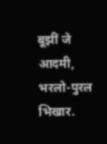बूझीं जे आदमी, भरलो-पुरल भिखार.